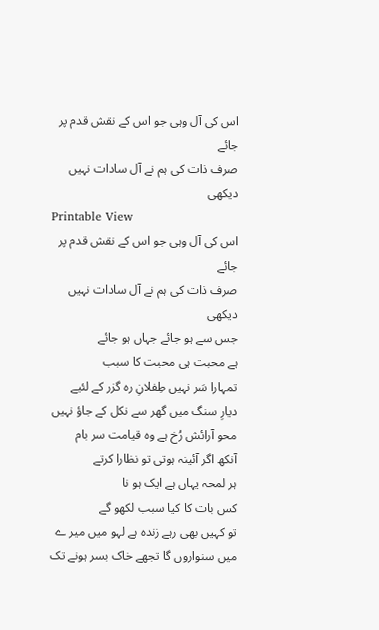اس کی آل وہی جو اس کے نقش قدم پر جائے
صرف ذات کی ہم نے آل سادات نہیں دیکھی
Printable View
اس کی آل وہی جو اس کے نقش قدم پر جائے
صرف ذات کی ہم نے آل سادات نہیں دیکھی
جس سے ہو جائے جہاں ہو جائے
ہے محبت ہی محبت کا سبب
تمہارا سَر نہیں طِفلانِ رہ گزر کے لئیے
دیارِ سنگ میں گھر سے نکل کے جاؤ نہیں
محو آرائش رُخ ہے وہ قیامت سر بام
آنکھ اگر آئینہ ہوتی تو نظارا کرتے
ہر لمحہ یہاں ہے ایک ہو نا
کس بات کا کیا سبب لکھو گے
تو کہیں بھی رہے زندہ ہے لہو میں میر ے
میں سنواروں گا تجھے خاک بسر ہونے تک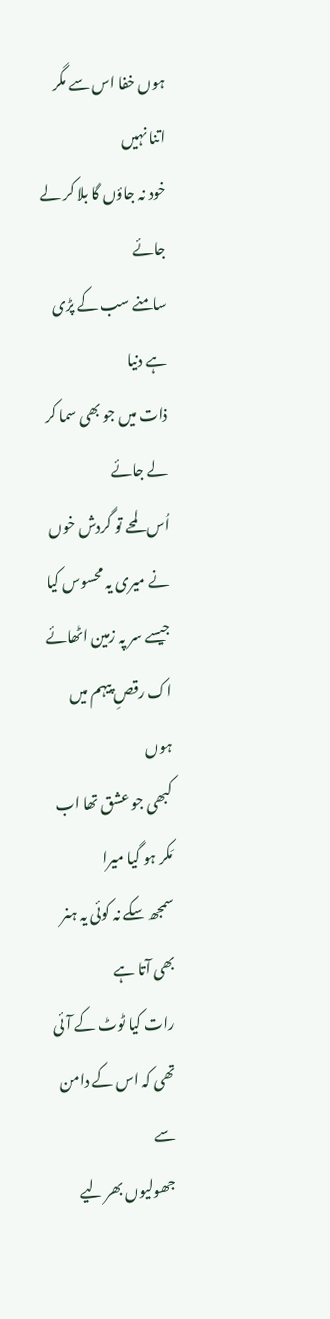ہوں خفا اس سے مگر اتنا نہیں
خود نہ جاؤں گا بلا کر لے جائے
سامنے سب کے پڑی ہے دنیا
ذات میں جو بھی سما کر لے جائے
اُس لمحے تو گردش خوں نے میری یہ محسوس کیا
جیسے سر پہ زمین اٹھائے اک رقصِ پیہم میں ہوں
کبھی جو عشق تھا اب مَکر ہو گیا میرا
سمجھ سکے نہ کوئی یہ ہنر بھی آتا ہے
رات کیا ٹوٹ کے آئی تھی کہ اس کے دامن سے
جھولیوں بھر لیے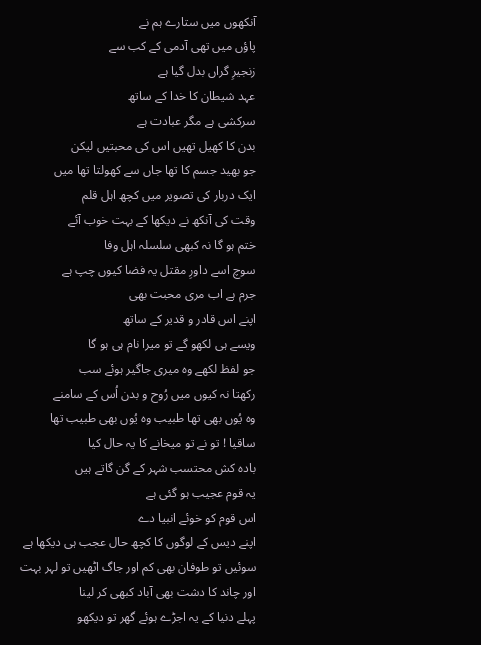آنکھوں میں ستارے ہم نے
پاؤں میں تھی آدمی کے کب سے
زنجیرِ گراں بدل گیا ہے
عہد شیطان کا خدا کے ساتھ
سرکشی ہے مگر عبادت ہے
بدن کا کھیل تھیں اس کی محبتیں لیکن
جو بھید جسم کا تھا جاں سے کھولتا تھا میں
ایک دربار کی تصویر میں کچھ اہل قلم
وقت کی آنکھ نے دیکھا کے بہت خوب آئے
ختم ہو گا نہ کبھی سلسلہ اہل وفا
سوچ اسے داورِ مقتل یہ فضا کیوں چپ ہے
جرم ہے اب مری محبت بھی
اپنے اس قادر و قدیر کے ساتھ
ویسے ہی لکھو گے تو میرا نام ہی ہو گا
جو لفظ لکھے وہ میری جاگیر ہوئے سب
رکھتا نہ کیوں میں رُوح و بدن اُس کے سامنے
وہ یُوں بھی تھا طبیب وہ یُوں بھی طبیب تھا
ساقیا ! تو نے تو میخانے کا یہ حال کیا
بادہ کش محتسب شہر کے گن گاتے ہیں
یہ قوم عجیب ہو گئی ہے
اس قوم کو خوئے انبیا دے
اپنے دیس کے لوگوں کا کچھ حال عجب ہی دیکھا ہے
سوئیں تو طوفان بھی کم اور جاگ اٹھیں تو لہر بہت
اور چاند کا دشت بھی آباد کبھی کر لینا
پہلے دنیا کے یہ اجڑے ہوئے گھر تو دیکھو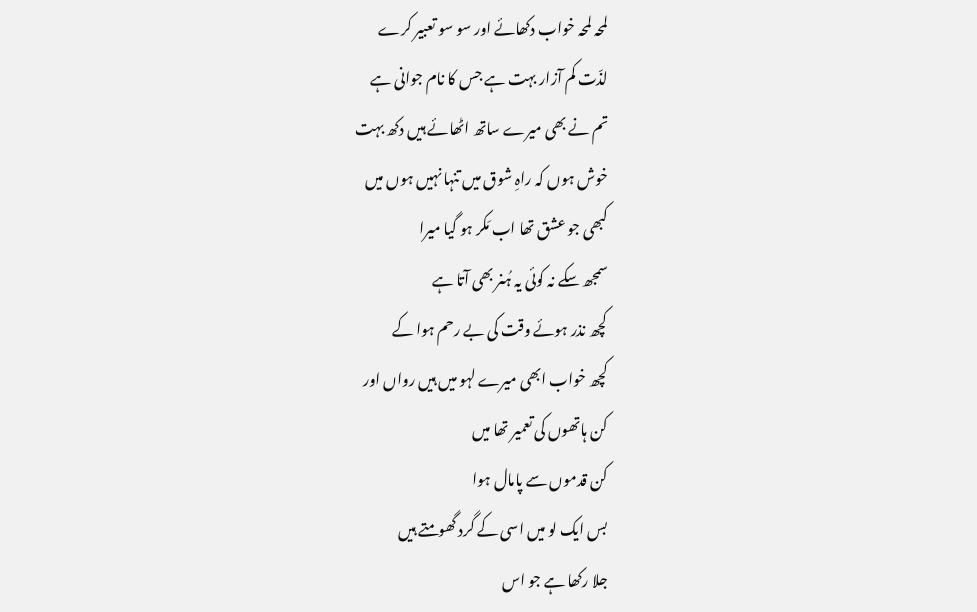لمحہ لمحہ خواب دکھائے اور سو سو تعبیر کرے
لذّت کم آزار بہت ہے جس کا نام جوانی ہے
تم نے بھی میرے ساتھ اٹھائے ہیں دکھ بہت
خوش ہوں کہ راہِ شوق میں تنہا نہیں ہوں میں
کبھی جو عشق تھا اب مَکر ہو گیا میرا
سمجھ سکے نہ کوئی یہ ہُنر بھی آتا ہے
کچھ نذر ہوئے وقت کی بے رحم ہوا کے
کچھ خواب ابھی میرے لہو میں ہیں رواں اور
کن ہاتھوں کی تعمیر تھا میں
کن قدموں سے پامال ہوا
بس ایک لو میں اسی کے گرد گھومتے ہیں
جلا رکھا ہے جو اس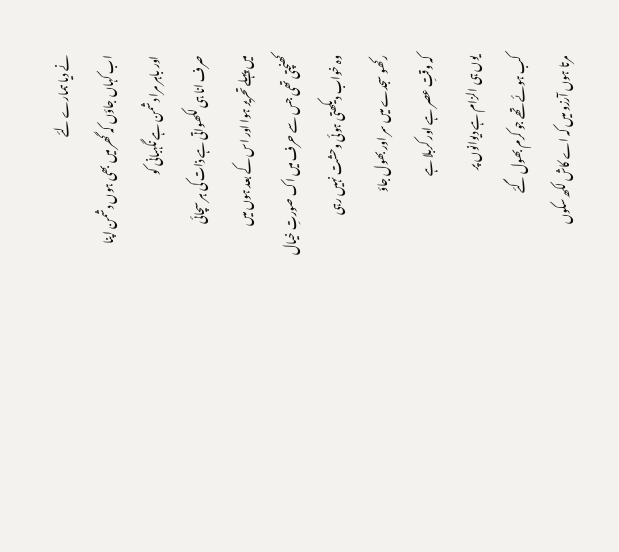نے دیا ہمارے لئے
اب کہاں جاؤں کہ گھر میں بھی ہوں دشمن اپنا
اور باہر مرا دشمن ہے نگہبانی کو
صرف انا ہی لکھواتی ہے ذات کی ہر سچائی
میں پہلے تحریر ہوا اور اس کے بعد ہوں میں
کھنچتی تھی جس سے حرف میں اک صورتِ خیال
وہ خواب دیکھتی ہوئی وحشت نہیں رہی
رکھو سجدے میں سر اور بھول جاؤ
کہ وقتِ عصر ہے اور کربلا ہے
یوں ہی الزام ہے دیوانوں پر
کب ہوئے تھے جو کرم بھول گئے
مرتا ہوں آرزو میں کہ اے کاش لکھ سکوں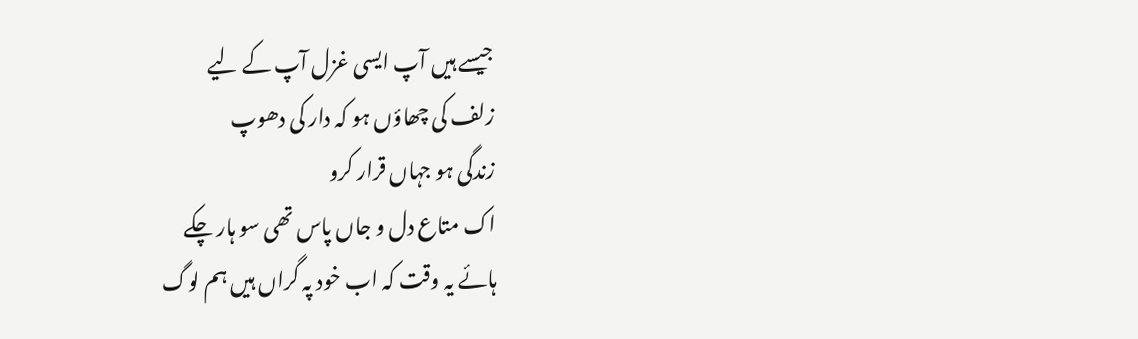جیسے ہیں آپ ایسی غزل آپ کے لیے
زلف کی چھاؤں ہو کہ دار کی دھوپ
زندگی ہو جہاں قرار کرو
اک متاع دل و جاں پاس تھی سو ہار چکے
ہائے یہ وقت کہ اب خود پہ گراں ہیں ہم لوگ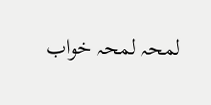لمحہ لمحہ خواب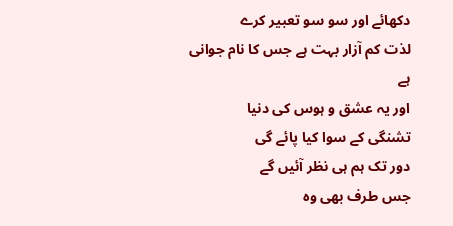دکھائے اور سو سو تعبیر کرے
لذت کم آزار بہت ہے جس کا نام جوانی ہے
اور یہ عشق و ہوس کی دنیا
تشنگی کے سوا کیا پائے گی
دور تک ہم ہی نظر آئیں گے
جس طرف بھی وہ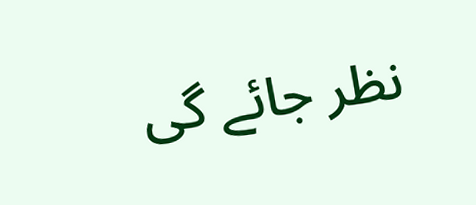نظر جائے گی